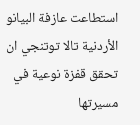استطاعت عازفة البيانو الأردنية تالا توتنجي ان تحقق قفزة نوعية في مسيرتها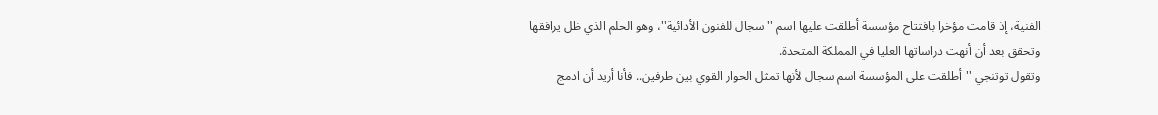الفنية، إذ قامت مؤخرا بافتتاح مؤسسة أطلقت عليها اسم ''سجال للفنون الأدائية''، وهو الحلم الذي ظل يرافقها وتحقق بعد أن أنهت دراساتها العليا في المملكة المتحدة.
وتقول توتنجي ''أطلقت على المؤسسة اسم سجال لأنها تمثل الحوار القوي بين طرفين.. فأنا أريد أن ادمج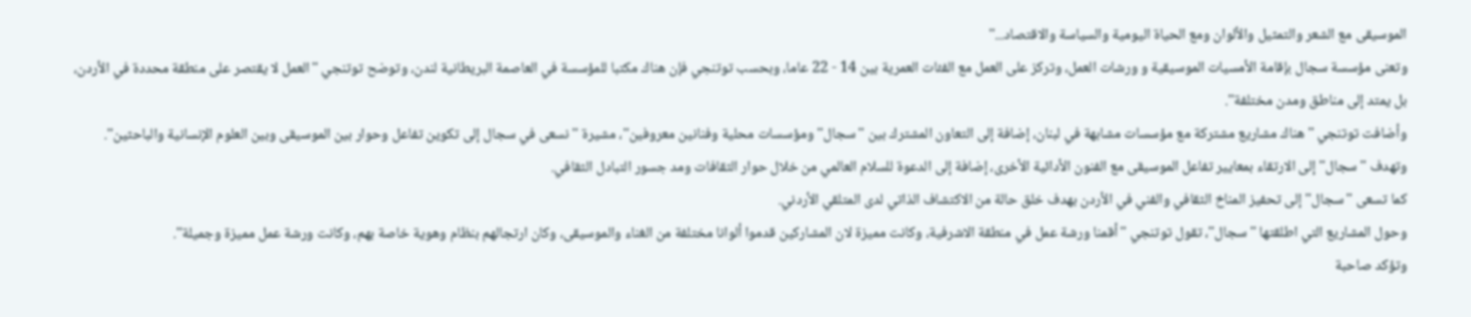الموسيقى مع الشعر والتمثيل والألوان ومع الحياة اليومية والسياسة والاقتصاد...''
وتعنى مؤسسة سجال بإقامة الأمسيات الموسيقية و ورشات العمل، وتركز على العمل مع الفئات العمرية بين 14 - 22 عاما، وبحسب توتنجي فإن هناك مكتبا للمؤسسة في العاصمة البريطانية لندن، وتوضح توتنجي ''العمل لا يقتصر على منطقة محددة في الأردن، بل يمتد إلى مناطق ومدن مختلفة''.
وأضافت توتنجي ''هناك مشاريع مشتركة مع مؤسسات مشابهة في لبنان، إضافة إلى التعاون المشترك بين ''سجال'' ومؤسسات محلية وفنانين معروفين''، مشيرة ''نسعى في سجال إلى تكوين تفاعل وحوار بين الموسيقى وبين العلوم الإنسانية والباحثين''.
وتهدف ''سجال'' إلى الارتقاء بمعايير تفاعل الموسيقى مع الفنون الأدائية الأخرى، إضافة إلى الدعوة للسلام العالمي من خلال حوار الثقافات ومد جسور التبادل الثقافي.
كما تسعى ''سجال'' إلى تحفيز المناخ الثقافي والفني في الأردن بهدف خلق حالة من الاكتشاف الذاتي لدى المتلقي الأردني.
وحول المشاريع التي اطلقتها ''سجال''، تقول توتنجي ''أقمنا ورشة عمل في منطقة الاشرفية، وكانت مميزة لان المشاركين قدموا ألوانا مختلفة من الغناء والموسيقى، وكان ارتجالهم بنظام وهوية خاصة بهم، وكانت ورشة عمل مميزة وجميلة''.
وتؤكد صاحبة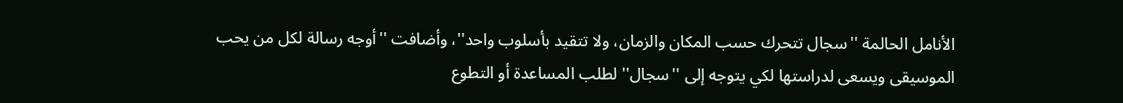الأنامل الحالمة ''سجال تتحرك حسب المكان والزمان، ولا تتقيد بأسلوب واحد''، وأضافت ''أوجه رسالة لكل من يحب الموسيقى ويسعى لدراستها لكي يتوجه إلى ''سجال'' لطلب المساعدة أو التطوع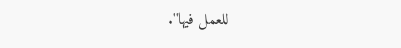للعمل فيها''.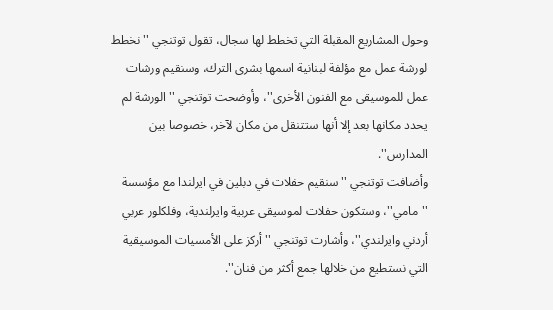وحول المشاريع المقبلة التي تخطط لها سجال، تقول توتنجي ''نخطط لورشة عمل مع مؤلفة لبنانية اسمها بشرى الترك، وسنقيم ورشات عمل للموسيقى مع الفنون الأخرى''، وأوضحت توتنجي ''الورشة لم يحدد مكانها بعد إلا أنها ستتنقل من مكان لآخر، خصوصا بين المدارس''.
وأضافت توتنجي ''سنقيم حفلات في دبلين في ايرلندا مع مؤسسة ''مامي''، وستكون حفلات لموسيقى عربية وايرلندية، وفلكلور عربي أردني وايرلندي''، وأشارت توتنجي ''أركز على الأمسيات الموسيقية التي نستطيع من خلالها جمع أكثر من فنان''.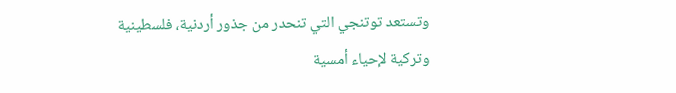وتستعد توتنجي التي تنحدر من جذور أردنية، فلسطينية وتركية لإحياء أمسية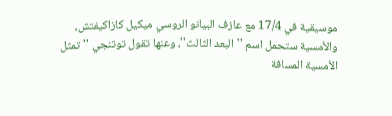موسيقية في 17/4 مع عازف البيانو الروسي ميكيل كازاكيفتش، والأمسية ستحمل اسم ''البعد الثالث''، وعنها تقول توتنجي ''تمثل الأمسية المسافة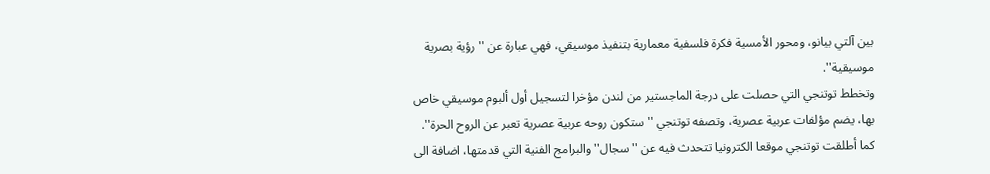بين آلتي بيانو، ومحور الأمسية فكرة فلسفية معمارية بتنفيذ موسيقي، فهي عبارة عن ''رؤية بصرية موسيقية''.
وتخطط توتنجي التي حصلت على درجة الماجستير من لندن مؤخرا لتسجيل أول ألبوم موسيقي خاص بها، يضم مؤلفات عربية عصرية، وتصفه توتنجي ''ستكون روحه عربية عصرية تعبر عن الروح الحرة''.
كما أطلقت توتنجي موقعا الكترونيا تتحدث فيه عن ''سجال'' والبرامج الفنية التي قدمتها، اضافة الى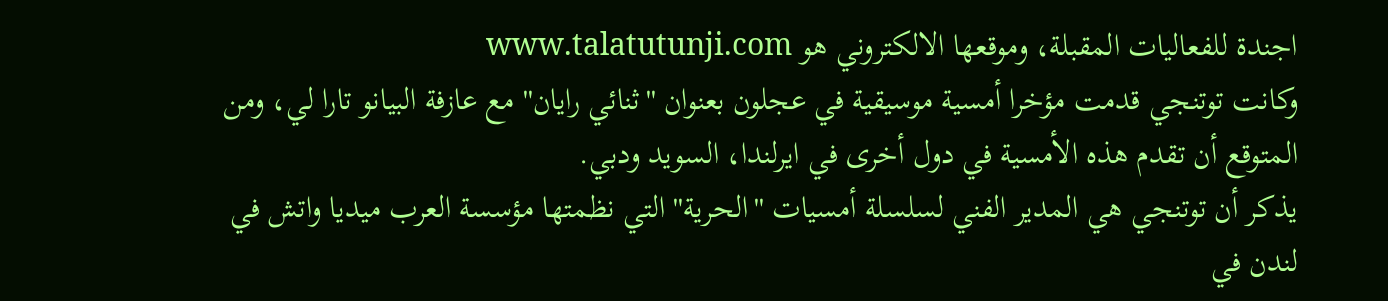اجندة للفعاليات المقبلة، وموقعها الالكتروني هو www.talatutunji.com
وكانت توتنجي قدمت مؤخرا أمسية موسيقية في عجلون بعنوان ''ثنائي رايان'' مع عازفة البيانو تارا لي، ومن المتوقع أن تقدم هذه الأمسية في دول أخرى في ايرلندا، السويد ودبي.
يذكر أن توتنجي هي المدير الفني لسلسلة أمسيات ''الحرية'' التي نظمتها مؤسسة العرب ميديا واتش في لندن في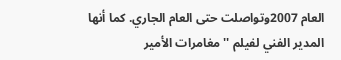العام 2007وتواصلت حتى العام الجاري. كما أنها المدير الفني لفيلم ''مغامرات الأمير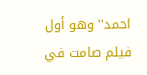احمد'' وهو أول فيلم صامت في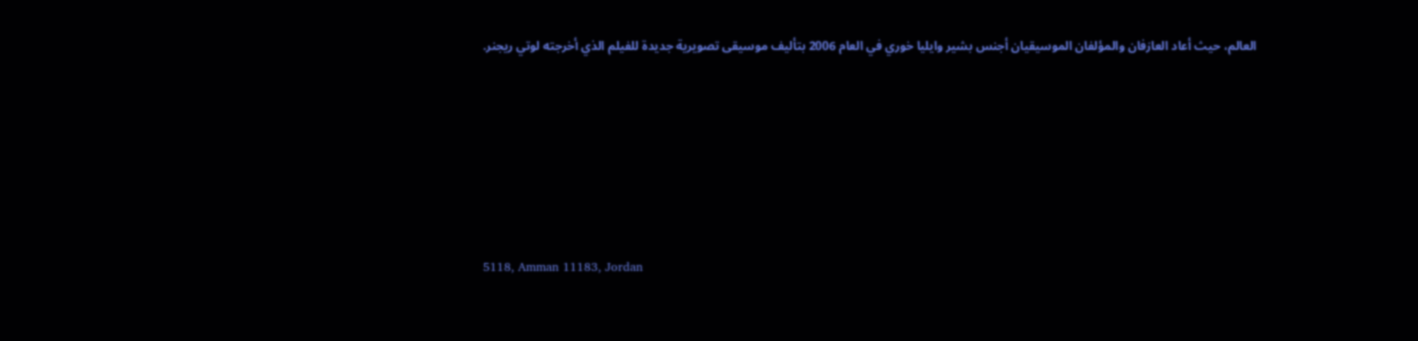العالم، حيث أعاد العازفان والمؤلفان الموسيقيان أجنس بشير وايليا خوري في العام 2006 بتأليف موسيقى تصويرية جديدة للفيلم الذي أخرجته لوتي ريجنر.








5118, Amman 11183, Jordan